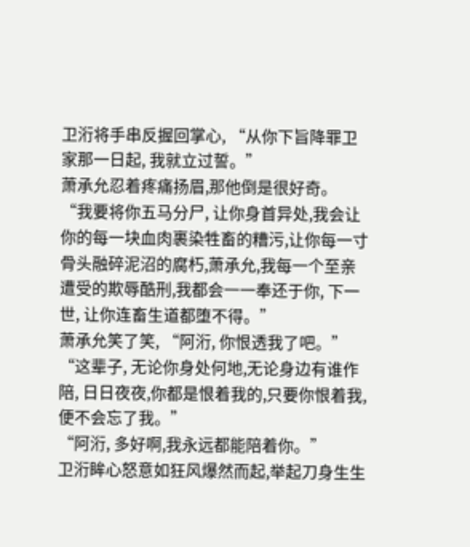卫洐将手串反握回掌心, “从你下旨降罪卫家那一日起, 我就立过誓。”
萧承允忍着疼痛扬眉,那他倒是很好奇。
“我要将你五马分尸, 让你身首异处,我会让你的每一块血肉裹染牲畜的糟污,让你每一寸骨头融碎泥沼的腐朽,萧承允,我每一个至亲遭受的欺辱酷刑,我都会一一奉还于你, 下一世, 让你连畜生道都堕不得。”
萧承允笑了笑, “阿洐, 你恨透我了吧。”
“这辈子, 无论你身处何地,无论身边有谁作陪, 日日夜夜,你都是恨着我的,只要你恨着我,便不会忘了我。”
“阿洐, 多好啊,我永远都能陪着你。”
卫洐眸心怒意如狂风爆然而起,举起刀身生生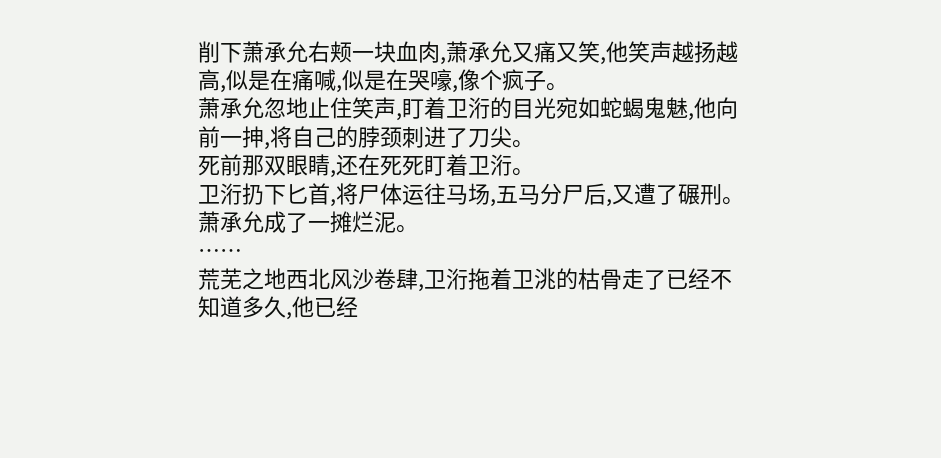削下萧承允右颊一块血肉,萧承允又痛又笑,他笑声越扬越高,似是在痛喊,似是在哭嚎,像个疯子。
萧承允忽地止住笑声,盯着卫洐的目光宛如蛇蝎鬼魅,他向前一抻,将自己的脖颈刺进了刀尖。
死前那双眼睛,还在死死盯着卫洐。
卫洐扔下匕首,将尸体运往马场,五马分尸后,又遭了碾刑。
萧承允成了一摊烂泥。
……
荒芜之地西北风沙卷肆,卫洐拖着卫洮的枯骨走了已经不知道多久,他已经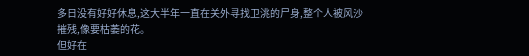多日没有好好休息,这大半年一直在关外寻找卫洮的尸身,整个人被风沙摧残,像要枯萎的花。
但好在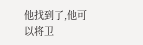他找到了,他可以将卫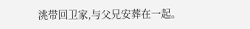洮带回卫家,与父兄安葬在一起。